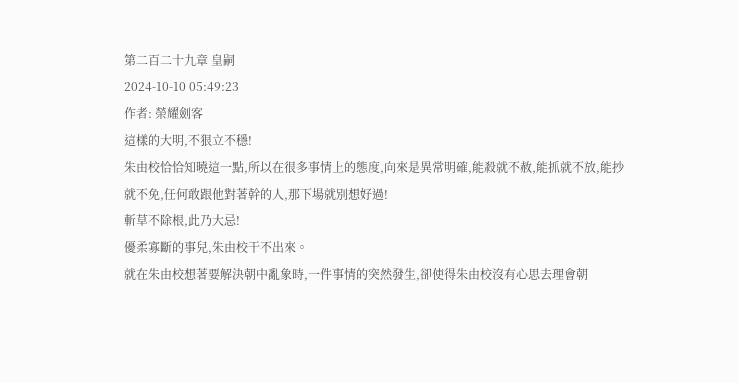第二百二十九章 皇嗣
2024-10-10 05:49:23
作者: 榮耀劍客
這樣的大明,不狠立不穩!
朱由校恰恰知曉這一點,所以在很多事情上的態度,向來是異常明確,能殺就不赦,能抓就不放,能抄就不免,任何敢跟他對著幹的人,那下場就別想好過!
斬草不除根,此乃大忌!
優柔寡斷的事兒,朱由校干不出來。
就在朱由校想著要解決朝中亂象時,一件事情的突然發生,卻使得朱由校沒有心思去理會朝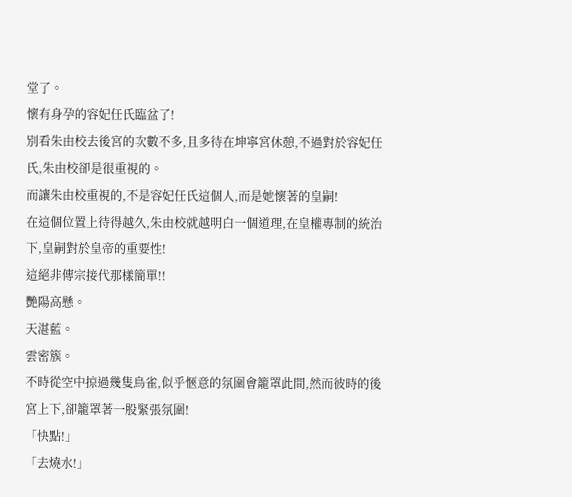堂了。
懷有身孕的容妃任氏臨盆了!
別看朱由校去後宮的次數不多,且多待在坤寧宮休憩,不過對於容妃任氏,朱由校卻是很重視的。
而讓朱由校重視的,不是容妃任氏這個人,而是她懷著的皇嗣!
在這個位置上待得越久,朱由校就越明白一個道理,在皇權專制的統治下,皇嗣對於皇帝的重要性!
這絕非傳宗接代那樣簡單!!
艷陽高懸。
天湛藍。
雲密簇。
不時從空中掠過幾隻鳥雀,似乎愜意的氛圍會籠罩此間,然而彼時的後宮上下,卻籠罩著一股緊張氛圍!
「快點!」
「去燒水!」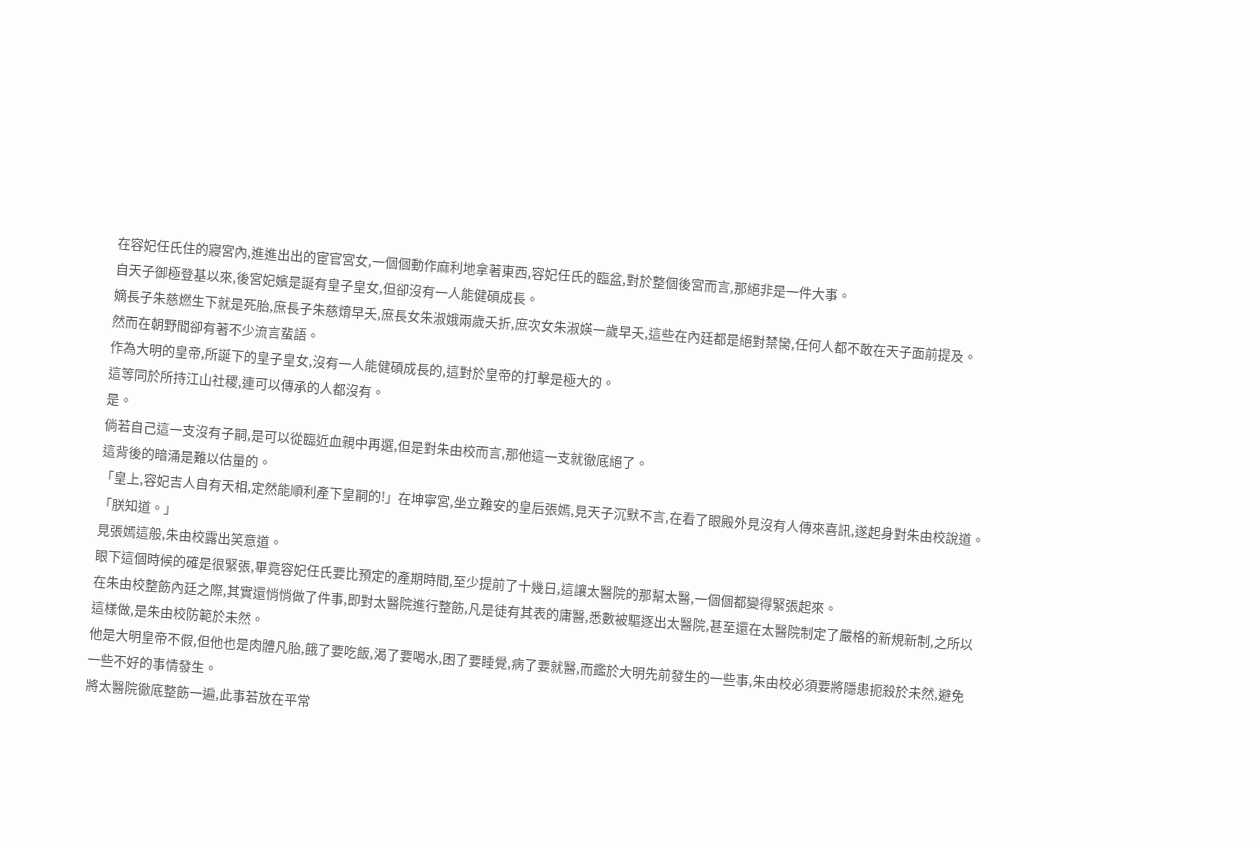在容妃任氏住的寢宮內,進進出出的宦官宮女,一個個動作麻利地拿著東西,容妃任氏的臨盆,對於整個後宮而言,那絕非是一件大事。
自天子御極登基以來,後宮妃嬪是誕有皇子皇女,但卻沒有一人能健碩成長。
嫡長子朱慈燃生下就是死胎,庶長子朱慈焴早夭,庶長女朱淑娥兩歲夭折,庶次女朱淑媖一歲早夭,這些在內廷都是絕對禁臠,任何人都不敢在天子面前提及。
然而在朝野間卻有著不少流言蜚語。
作為大明的皇帝,所誕下的皇子皇女,沒有一人能健碩成長的,這對於皇帝的打擊是極大的。
這等同於所持江山社稷,連可以傳承的人都沒有。
是。
倘若自己這一支沒有子嗣,是可以從臨近血親中再選,但是對朱由校而言,那他這一支就徹底絕了。
這背後的暗涌是難以估量的。
「皇上,容妃吉人自有天相,定然能順利產下皇嗣的!」在坤寧宮,坐立難安的皇后張嫣,見天子沉默不言,在看了眼殿外見沒有人傳來喜訊,遂起身對朱由校說道。
「朕知道。」
見張嫣這般,朱由校露出笑意道。
眼下這個時候的確是很緊張,畢竟容妃任氏要比預定的產期時間,至少提前了十幾日,這讓太醫院的那幫太醫,一個個都變得緊張起來。
在朱由校整飭內廷之際,其實還悄悄做了件事,即對太醫院進行整飭,凡是徒有其表的庸醫,悉數被驅逐出太醫院,甚至還在太醫院制定了嚴格的新規新制,之所以這樣做,是朱由校防範於未然。
他是大明皇帝不假,但他也是肉體凡胎,餓了要吃飯,渴了要喝水,困了要睡覺,病了要就醫,而鑑於大明先前發生的一些事,朱由校必須要將隱患扼殺於未然,避免一些不好的事情發生。
將太醫院徹底整飭一遍,此事若放在平常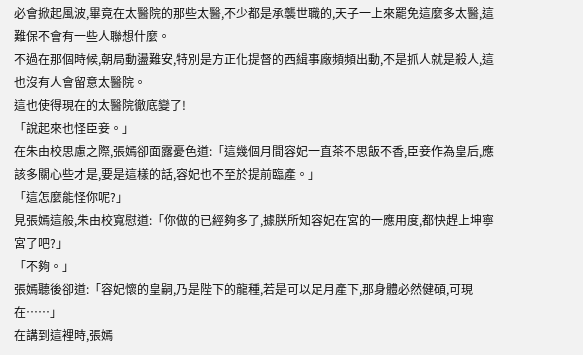必會掀起風波,畢竟在太醫院的那些太醫,不少都是承襲世職的,天子一上來罷免這麼多太醫,這難保不會有一些人聯想什麼。
不過在那個時候,朝局動盪難安,特別是方正化提督的西緝事廠頻頻出動,不是抓人就是殺人,這也沒有人會留意太醫院。
這也使得現在的太醫院徹底變了!
「說起來也怪臣妾。」
在朱由校思慮之際,張嫣卻面露憂色道:「這幾個月間容妃一直茶不思飯不香,臣妾作為皇后,應該多關心些才是,要是這樣的話,容妃也不至於提前臨產。」
「這怎麼能怪你呢?」
見張嫣這般,朱由校寬慰道:「你做的已經夠多了,據朕所知容妃在宮的一應用度,都快趕上坤寧宮了吧?」
「不夠。」
張嫣聽後卻道:「容妃懷的皇嗣,乃是陛下的龍種,若是可以足月產下,那身體必然健碩,可現在……」
在講到這裡時,張嫣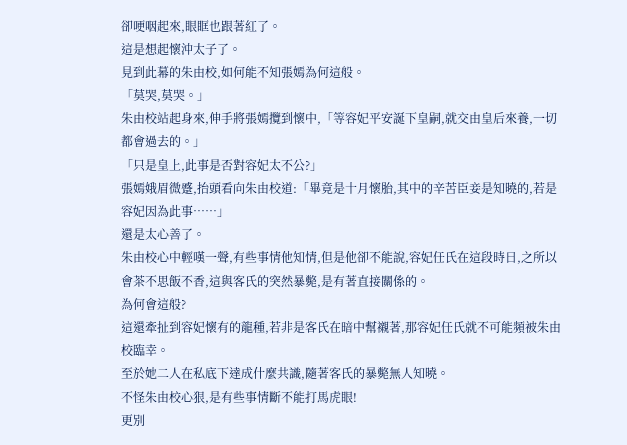卻哽咽起來,眼眶也跟著紅了。
這是想起懷沖太子了。
見到此幕的朱由校,如何能不知張嫣為何這般。
「莫哭,莫哭。」
朱由校站起身來,伸手將張嫣攬到懷中,「等容妃平安誕下皇嗣,就交由皇后來養,一切都會過去的。」
「只是皇上,此事是否對容妃太不公?」
張嫣娥眉微蹙,抬頭看向朱由校道:「畢竟是十月懷胎,其中的辛苦臣妾是知曉的,若是容妃因為此事……」
還是太心善了。
朱由校心中輕嘆一聲,有些事情他知情,但是他卻不能說,容妃任氏在這段時日,之所以會茶不思飯不香,這與客氏的突然暴斃,是有著直接關係的。
為何會這般?
這還牽扯到容妃懷有的龍種,若非是客氏在暗中幫襯著,那容妃任氏就不可能頻被朱由校臨幸。
至於她二人在私底下達成什麼共識,隨著客氏的暴斃無人知曉。
不怪朱由校心狠,是有些事情斷不能打馬虎眼!
更別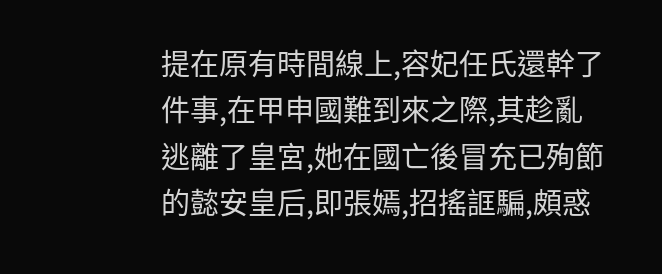提在原有時間線上,容妃任氏還幹了件事,在甲申國難到來之際,其趁亂逃離了皇宮,她在國亡後冒充已殉節的懿安皇后,即張嫣,招搖誆騙,頗惑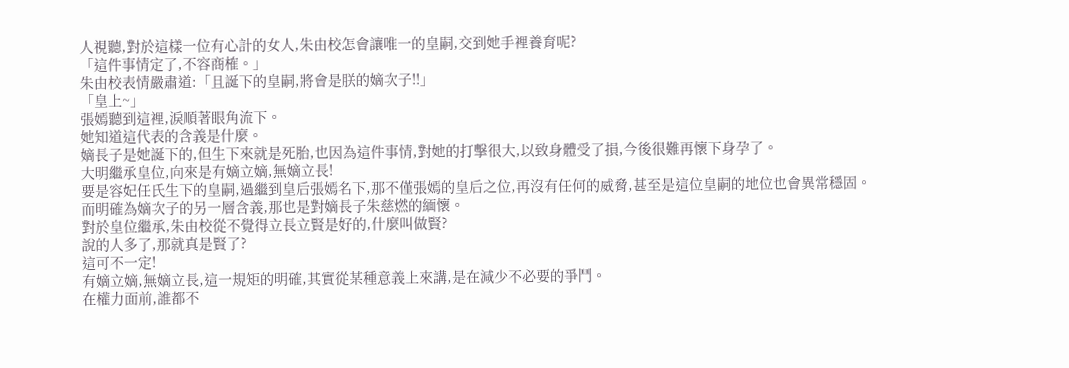人視聽,對於這樣一位有心計的女人,朱由校怎會讓唯一的皇嗣,交到她手裡養育呢?
「這件事情定了,不容商榷。」
朱由校表情嚴肅道:「且誕下的皇嗣,將會是朕的嫡次子!!」
「皇上~」
張嫣聽到這裡,淚順著眼角流下。
她知道這代表的含義是什麼。
嫡長子是她誕下的,但生下來就是死胎,也因為這件事情,對她的打擊很大,以致身體受了損,今後很難再懷下身孕了。
大明繼承皇位,向來是有嫡立嫡,無嫡立長!
要是容妃任氏生下的皇嗣,過繼到皇后張嫣名下,那不僅張嫣的皇后之位,再沒有任何的威脅,甚至是這位皇嗣的地位也會異常穩固。
而明確為嫡次子的另一層含義,那也是對嫡長子朱慈燃的緬懷。
對於皇位繼承,朱由校從不覺得立長立賢是好的,什麼叫做賢?
說的人多了,那就真是賢了?
這可不一定!
有嫡立嫡,無嫡立長,這一規矩的明確,其實從某種意義上來講,是在減少不必要的爭鬥。
在權力面前,誰都不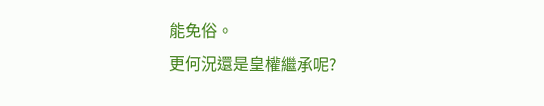能免俗。
更何況還是皇權繼承呢?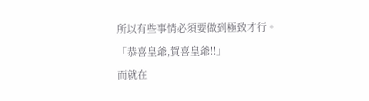所以有些事情必須要做到極致才行。
「恭喜皇爺,賀喜皇爺!!」
而就在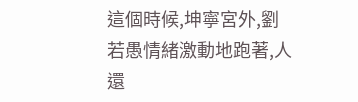這個時候,坤寧宮外,劉若愚情緒激動地跑著,人還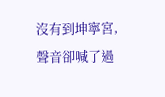沒有到坤寧宮,聲音卻喊了過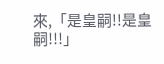來,「是皇嗣!!是皇嗣!!!」